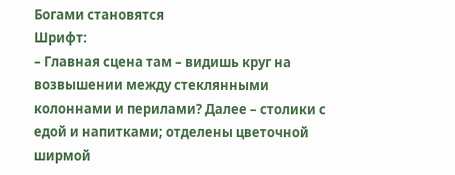Богами становятся
Шрифт:
– Главная сцена там – видишь круг на возвышении между стеклянными колоннами и перилами? Далее – столики с едой и напитками; отделены цветочной ширмой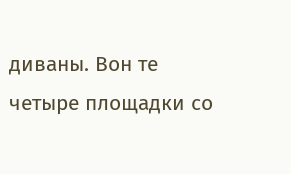диваны. Вон те четыре площадки со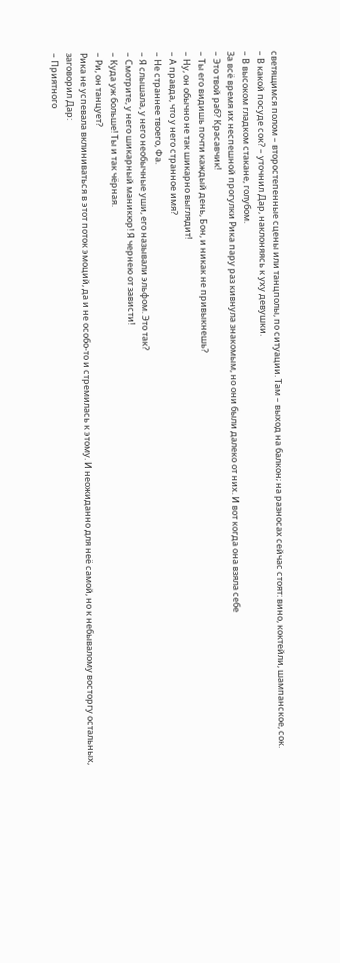светящимся полом – второстепенные сцены или танцполы, по ситуации. Там – выход на балкон; на разносах сейчас стоят: вино, коктейли, шампанское, сок.
– В какой посуде сок? – уточнил Дар, наклоняясь к уху девушки.
– В высоком гладком стакане, голубом.
За всё время их неспешной прогулки Рика пару раз кивнула знакомым, но они были далеко от них. И вот когда она взяла себе
– Это твой раб? Красавчик!
– Ты его видишь почти каждый день, Бон, и никак не привыкнешь?
– Ну, он обычно не так шикарно выглядит!
– А правда, что у него странное имя?
– Не страннее твоего, Фа.
– Я слышала, у него необычные уши, его называли эльфом. Это так?
– Смотрите, у него шикарный маникюр! Я чернею от зависти!
– Куда уж больше! Ты и так чёрная.
– Ри, он танцует?
Рика не успевала вклиниваться в этот поток эмоций, да и не особо-то и стремилась к этому. И неожиданно для неё самой, но к небывалому восторгу остальных, заговорил Дар:
– Приятного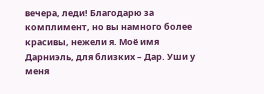вечера, леди! Благодарю за комплимент, но вы намного более красивы, нежели я. Моё имя Дарниэль, для близких – Дар. Уши у меня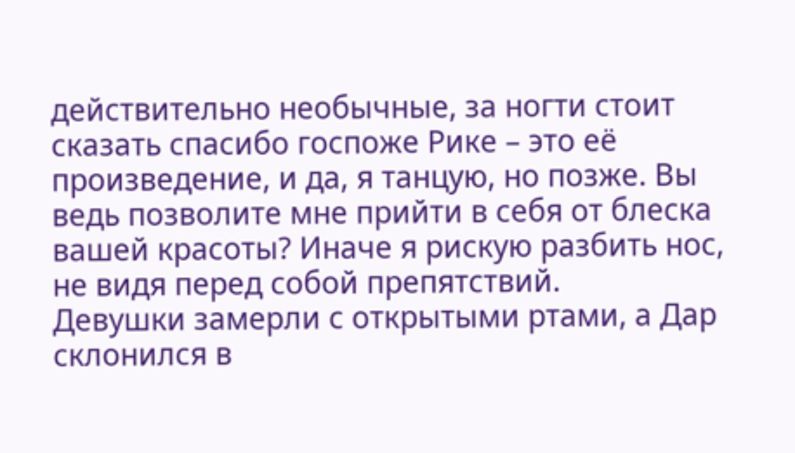действительно необычные, за ногти стоит сказать спасибо госпоже Рике – это её произведение, и да, я танцую, но позже. Вы ведь позволите мне прийти в себя от блеска вашей красоты? Иначе я рискую разбить нос, не видя перед собой препятствий.
Девушки замерли с открытыми ртами, а Дар склонился в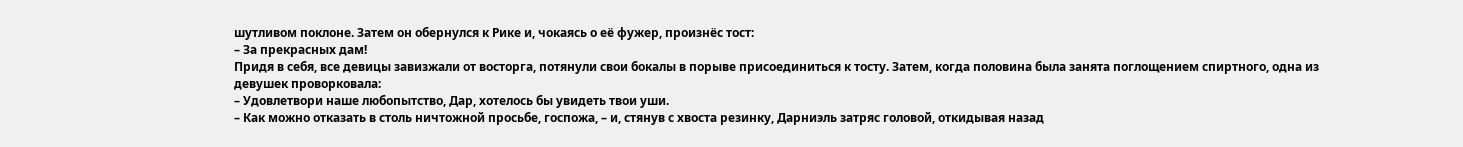шутливом поклоне. Затем он обернулся к Рике и, чокаясь о её фужер, произнёс тост:
– За прекрасных дам!
Придя в себя, все девицы завизжали от восторга, потянули свои бокалы в порыве присоединиться к тосту. Затем, когда половина была занята поглощением спиртного, одна из девушек проворковала:
– Удовлетвори наше любопытство, Дар, хотелось бы увидеть твои уши.
– Как можно отказать в столь ничтожной просьбе, госпожа, – и, стянув с хвоста резинку, Дарниэль затряс головой, откидывая назад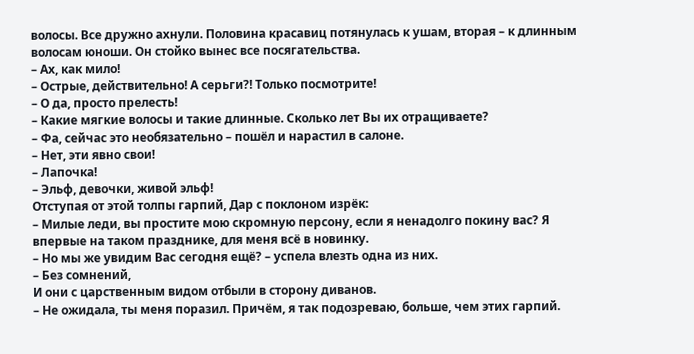волосы. Все дружно ахнули. Половина красавиц потянулась к ушам, вторая – к длинным волосам юноши. Он стойко вынес все посягательства.
– Ах, как мило!
– Острые, действительно! А серьги?! Только посмотрите!
– О да, просто прелесть!
– Какие мягкие волосы и такие длинные. Сколько лет Вы их отращиваете?
– Фа, сейчас это необязательно – пошёл и нарастил в салоне.
– Нет, эти явно свои!
– Лапочка!
– Эльф, девочки, живой эльф!
Отступая от этой толпы гарпий, Дар с поклоном изрёк:
– Милые леди, вы простите мою скромную персону, если я ненадолго покину вас? Я впервые на таком празднике, для меня всё в новинку.
– Но мы же увидим Вас сегодня ещё? – успела влезть одна из них.
– Без сомнений,
И они с царственным видом отбыли в сторону диванов.
– Не ожидала, ты меня поразил. Причём, я так подозреваю, больше, чем этих гарпий.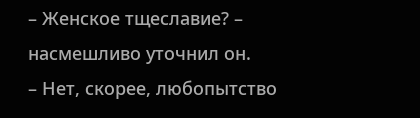– Женское тщеславие? – насмешливо уточнил он.
– Нет, скорее, любопытство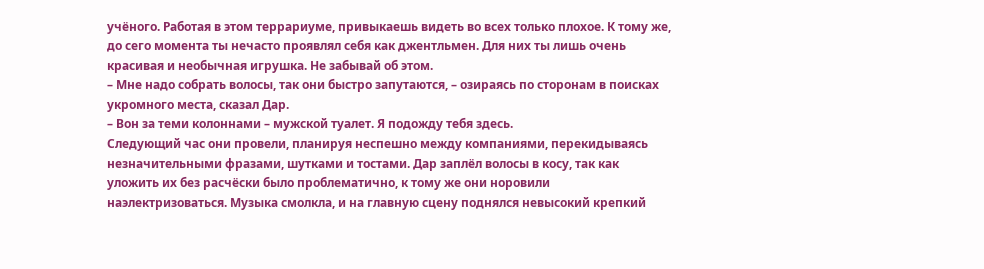учёного. Работая в этом террариуме, привыкаешь видеть во всех только плохое. К тому же, до сего момента ты нечасто проявлял себя как джентльмен. Для них ты лишь очень красивая и необычная игрушка. Не забывай об этом.
– Мне надо собрать волосы, так они быстро запутаются, – озираясь по сторонам в поисках укромного места, сказал Дар.
– Вон за теми колоннами – мужской туалет. Я подожду тебя здесь.
Следующий час они провели, планируя неспешно между компаниями, перекидываясь незначительными фразами, шутками и тостами. Дар заплёл волосы в косу, так как уложить их без расчёски было проблематично, к тому же они норовили наэлектризоваться. Музыка смолкла, и на главную сцену поднялся невысокий крепкий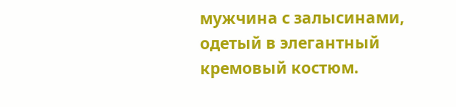мужчина с залысинами, одетый в элегантный кремовый костюм.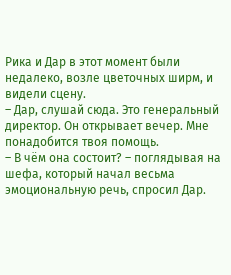Рика и Дар в этот момент были недалеко, возле цветочных ширм, и видели сцену.
– Дар, слушай сюда. Это генеральный директор. Он открывает вечер. Мне понадобится твоя помощь.
– В чём она состоит? – поглядывая на шефа, который начал весьма эмоциональную речь, спросил Дар.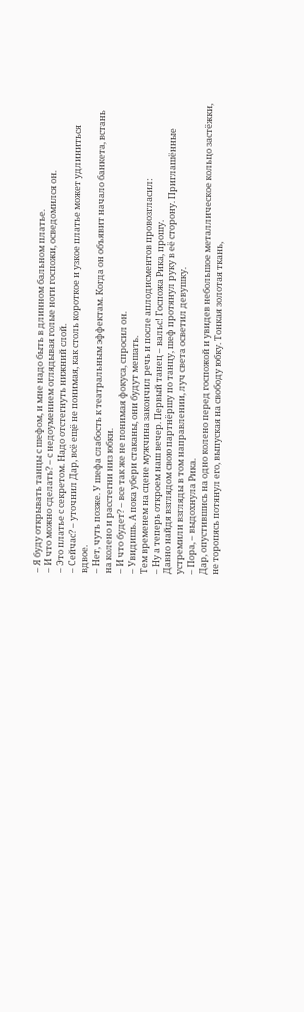– Я буду открывать танцы с шефом, и мне надо быть в длинном бальном платье.
– И что можно сделать? – с недоумением оглядывая голые ноги госпожи, осведомился он.
– Это платье с секретом. Надо отстегнуть нижний слой.
– Сейчас? – уточнил Дар, всё ещё не понимая, как столь короткое и узкое платье может удлиниться вдвое.
– Нет, чуть позже. У шефа слабость к театральным эффектам. Когда он объявит начало банкета, встань на колено и расстегни низ юбки.
– И что будет? – все так же не понимая фокуса, спросил он.
– Увидишь. А пока убери стаканы, они будут мешать.
Тем временем на сцене мужчина закончил речь и после аплодисментов провозгласил:
– Ну а теперь откроем наш вечер. Первый танец – вальс! Госпожа Рика, прошу.
Давно найдя взглядом свою партнёршу по танцу, шеф протянул руку в её сторону. Приглашённые устремили взгляды в том направлении, луч света осветил девушку.
– Пора, – выдохнула Рика.
Дар, опустившись на одно колено перед госпожой и увидев небольшое металлическое кольцо застёжки, не торопясь потянул его, выпуская на свободу юбку. Тонкая золотая ткань,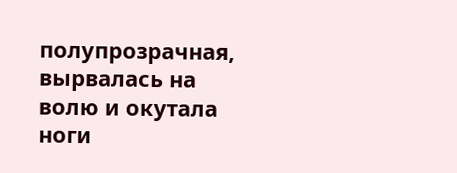полупрозрачная, вырвалась на волю и окутала ноги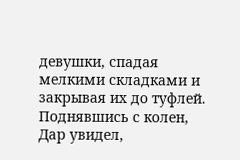девушки, спадая мелкими складками и закрывая их до туфлей. Поднявшись с колен, Дар увидел,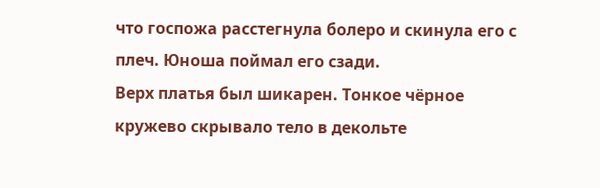что госпожа расстегнула болеро и скинула его с плеч. Юноша поймал его сзади.
Верх платья был шикарен. Тонкое чёрное кружево скрывало тело в декольте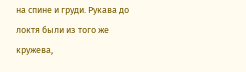на спине и груди. Рукава до локтя были из того же кружева,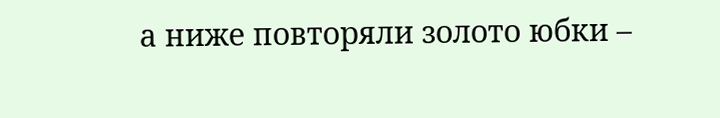а ниже повторяли золото юбки –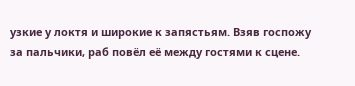узкие у локтя и широкие к запястьям. Взяв госпожу за пальчики, раб повёл её между гостями к сцене.